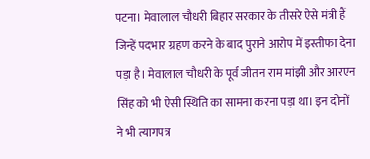पटना। मेवालाल चौधरी बिहार सरकार के तीसरे ऐसे मंत्री हैं जिन्हें पदभार ग्रहण करने के बाद पुराने आरोप में इस्तीफा देना पड़ा है। मेवालाल चौधरी के पूर्व जीतन राम मांझी और आरएन सिंह को भी ऐसी स्थिति का सामना करना पड़ा था। इन दोनों ने भी त्यागपत्र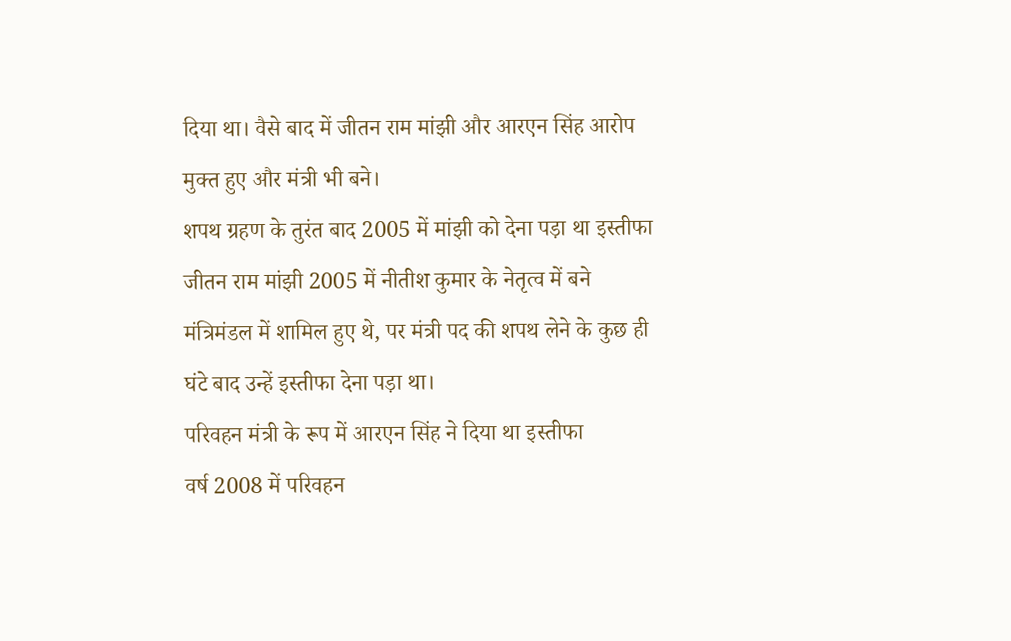दिया था। वैसे बाद में जीतन राम मांझी और आरएन सिंह आरोप मुक्त हुए और मंत्री भी बने।
शपथ ग्रहण के तुरंत बाद 2005 में मांझी को देना पड़ा था इस्तीफा
जीतन राम मांझी 2005 में नीतीश कुमार के नेतृत्व में बने मंत्रिमंडल में शामिल हुए थे, पर मंत्री पद की शपथ लेने के कुछ ही घंटे बाद उन्हें इस्तीफा देना पड़ा था।
परिवहन मंत्री के रूप में आरएन सिंह ने दिया था इस्तीफा
वर्ष 2008 में परिवहन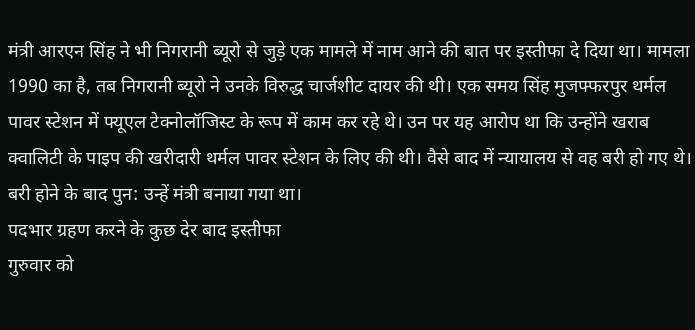मंत्री आरएन सिंह ने भी निगरानी ब्यूरो से जुड़े एक मामले में नाम आने की बात पर इस्तीफा दे दिया था। मामला 1990 का है, तब निगरानी ब्यूरो ने उनके विरुद्ध चार्जशीट दायर की थी। एक समय सिंह मुजफ्फरपुर थर्मल पावर स्टेशन में फ्यूएल टेक्नोलॉजिस्ट के रूप में काम कर रहे थे। उन पर यह आरोप था कि उन्होंने खराब क्वालिटी के पाइप की खरीदारी थर्मल पावर स्टेशन के लिए की थी। वैसे बाद में न्यायालय से वह बरी हो गए थे। बरी होने के बाद पुन: उन्हें मंत्री बनाया गया था।
पदभार ग्रहण करने के कुछ देर बाद इस्तीफा
गुरुवार को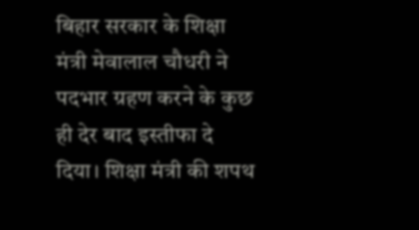बिहार सरकार के शिक्षा मंत्री मेवालाल चौधरी ने पदभार ग्रहण करने के कुछ ही देर बाद इस्तीफा दे दिया। शिक्षा मंत्री की शपथ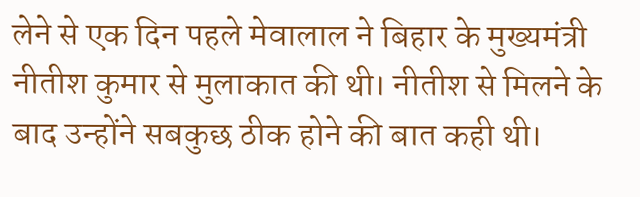लेने से एक दिन पहले मेवालाल ने बिहार के मुख्यमंत्री नीतीश कुमार से मुलाकात की थी। नीतीश से मिलने के बाद उन्होंने सबकुछ ठीक होने की बात कही थी।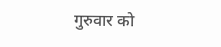गुरुवार को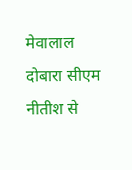मेवालाल दोबारा सीएम नीतीश से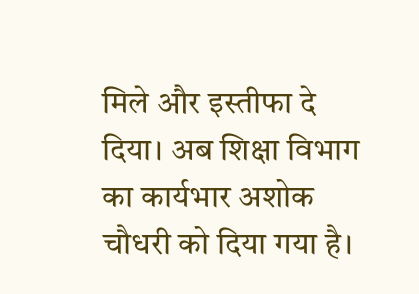मिले और इस्तीफा दे दिया। अब शिक्षा विभाग का कार्यभार अशोक चौधरी को दिया गया है।